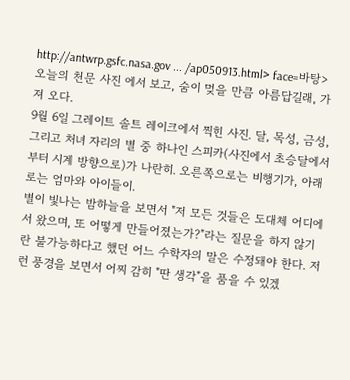http://antwrp.gsfc.nasa.gov ... /ap050913.html> face=바탕>오늘의 천문 사진 에서 보고, 숨이 멎을 만큼 아름답길래, 가져 오다.
9월 6일 그레이트 솔트 레이크에서 찍힌 사진. 달, 목성, 금성, 그리고 처녀 자리의 별 중 하나인 스피카(사진에서 초승달에서부터 시계 방향으로)가 나란히. 오른쪽으로는 비행기가, 아래로는 엄마와 아이들이.
별이 빛나는 밤하늘을 보면서 "저 모든 것들은 도대체 어디에서 왔으며, 또 어떻게 만들어졌는가?"라는 질문을 하지 않기란 불가능하다고 했던 어느 수학자의 말은 수정돼야 한다. 저런 풍경을 보면서 어찌 감히 "딴 생각"을 품을 수 있겠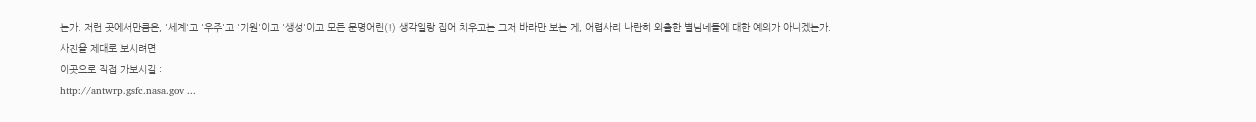는가. 저런 곳에서만큼은, '세계'고 '우주'고 '기원'이고 '생성'이고 모든 문명어린(!) 생각일랑 집어 치우고는 그저 바라만 보는 게, 어렵사리 나란히 외출한 별님네들에 대한 예의가 아니겠는가.
사진을 제대로 보시려면
이곳으로 직접 가보시길 :
http://antwrp.gsfc.nasa.gov ...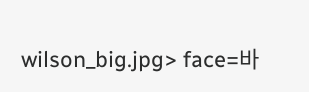wilson_big.jpg> face=바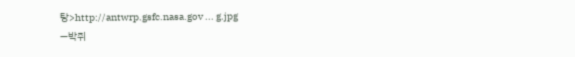탕>http://antwrp.gsfc.nasa.gov ... g.jpg
—박쥐